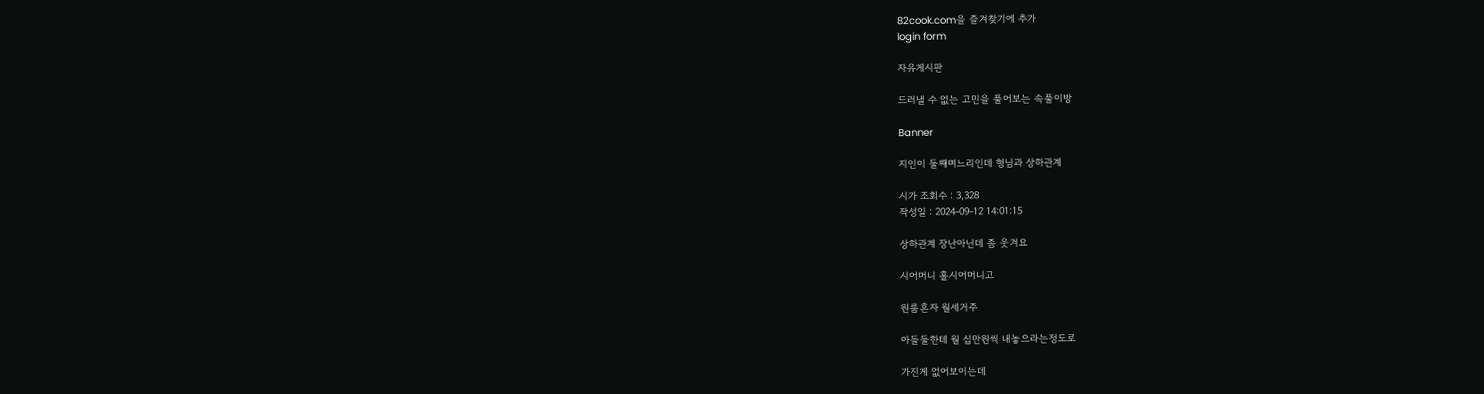82cook.com을 즐겨찾기에 추가
login form

자유게시판

드러낼 수 없는 고민을 풀어보는 속풀이방

Banner

지인이 둘째며느리인데 형님과 상하관계

시가 조회수 : 3,328
작성일 : 2024-09-12 14:01:15

상하관계 장난아닌데 좀 웃겨요

시어머니 홀시어머니고

원룸혼자 월세거주

아들둘한테 월 십만원씩 내놓으라는정도로

가진게 없어보이는데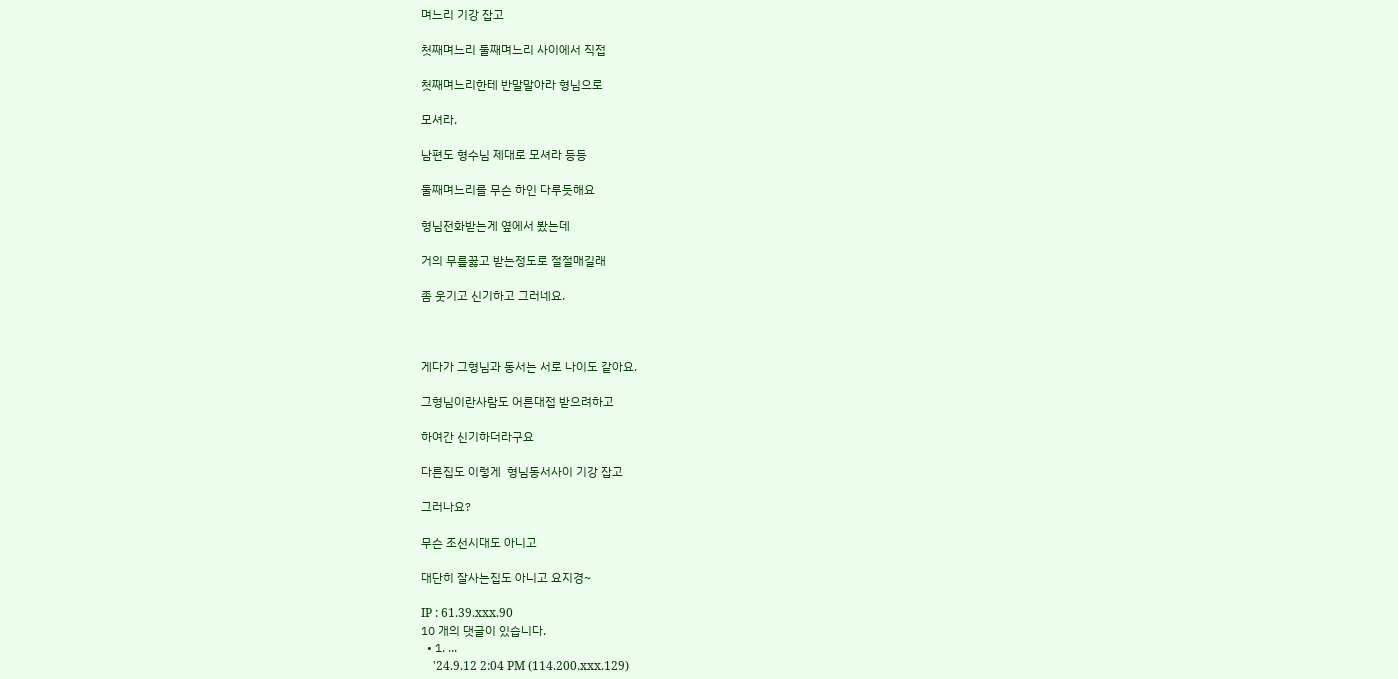며느리 기강 잡고

첫째며느리 둘째며느리 사이에서 직접

첫째며느리한테 반말말아라 형님으로

모셔라.

남편도 형수님 제대로 모셔라 등등

둘째며느리를 무슨 하인 다루듯해요

형님전화받는게 옆에서 봤는데

거의 무릎꿇고 받는정도로 절절매길래

좀 웃기고 신기하고 그러네요.



게다가 그형님과 동서는 서로 나이도 같아요.

그형님이란사람도 어른대접 받으려하고

하여간 신기하더라구요

다른집도 이렇게  형님동서사이 기강 잡고

그러나요?

무슨 조선시대도 아니고

대단히 잘사는집도 아니고 요지경~

IP : 61.39.xxx.90
10 개의 댓글이 있습니다.
  • 1. ...
    '24.9.12 2:04 PM (114.200.xxx.129)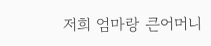저희 엄마랑 큰어머니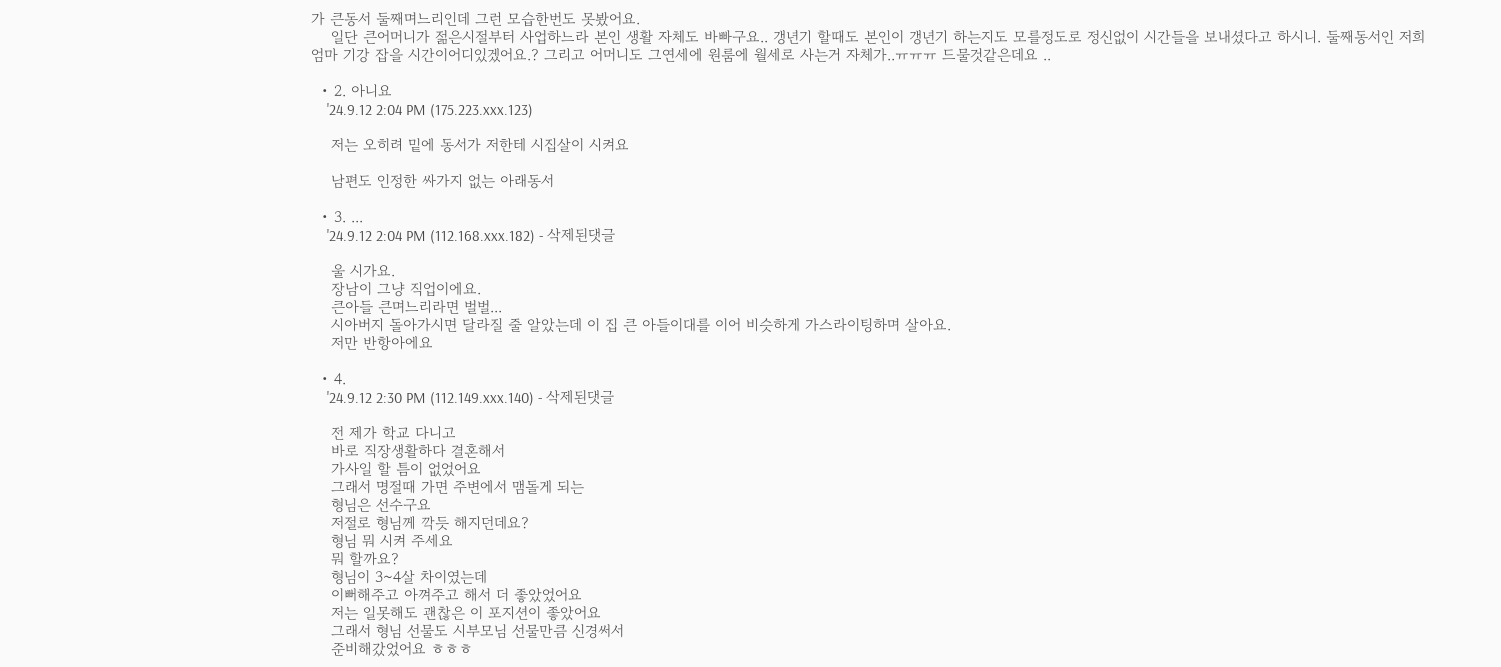가 큰동서 둘째며느리인데 그런 모습한번도 못봤어요.
    일단 큰어머니가 젊은시절부터 사업하느라 본인 생활 자체도 바빠구요.. 갱년기 할때도 본인이 갱년기 하는지도 모를정도로 정신없이 시간들을 보내셨다고 하시니. 둘째동서인 저희 엄마 기강 잡을 시간이어디있겠어요.? 그리고 어머니도 그연세에 원룸에 월세로 사는거 자체가..ㅠㅠㅠ 드물것같은데요 ..

  • 2. 아니요
    '24.9.12 2:04 PM (175.223.xxx.123)

    저는 오히려 밑에 동서가 저한테 시집살이 시켜요

    남편도 인정한 싸가지 없는 아래동서

  • 3. ...
    '24.9.12 2:04 PM (112.168.xxx.182) - 삭제된댓글

    울 시가요.
    장남이 그냥 직업이에요.
    큰아들 큰며느리라면 벌벌...
    시아버지 돌아가시면 달라질 줄 알았는데 이 집 큰 아들이대를 이어 비슷하게 가스라이팅하며 살아요.
    저만 반항아에요

  • 4.
    '24.9.12 2:30 PM (112.149.xxx.140) - 삭제된댓글

    전 제가 학교 다니고
    바로 직장생활하다 결혼해서
    가사일 할 틈이 없었어요
    그래서 명절때 가면 주변에서 맴돌게 되는
    형님은 선수구요
    저절로 형님께 깍듯 해지던데요?
    형님 뭐 시켜 주세요
    뭐 할까요?
    형님이 3~4살 차이였는데
    이뻐해주고 아껴주고 해서 더 좋았었어요
    저는 일못해도 괜찮은 이 포지션이 좋았어요
    그래서 형님 선물도 시부모님 선물만큼 신경써서
    준비해갔었어요 ㅎㅎㅎ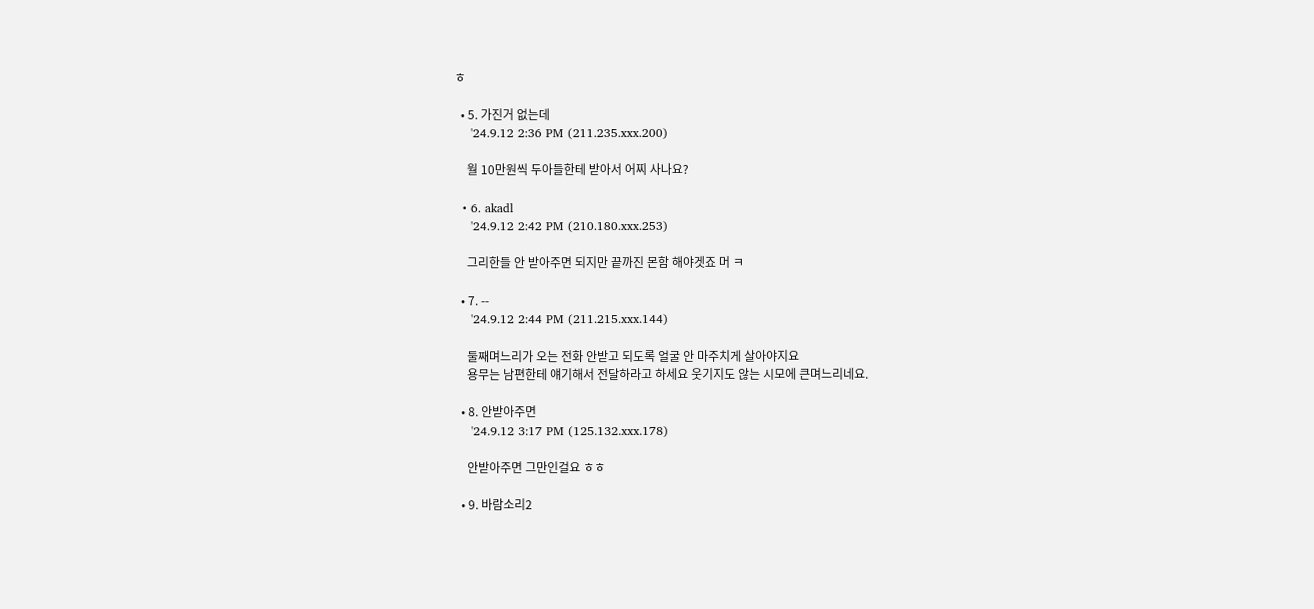ㅎ

  • 5. 가진거 없는데
    '24.9.12 2:36 PM (211.235.xxx.200)

    월 10만원씩 두아들한테 받아서 어찌 사나요?

  • 6. akadl
    '24.9.12 2:42 PM (210.180.xxx.253)

    그리한들 안 받아주면 되지만 끝까진 몬함 해야겟죠 머 ㅋ

  • 7. --
    '24.9.12 2:44 PM (211.215.xxx.144)

    둘째며느리가 오는 전화 안받고 되도록 얼굴 안 마주치게 살아야지요
    용무는 남편한테 얘기해서 전달하라고 하세요 웃기지도 않는 시모에 큰며느리네요.

  • 8. 안받아주면
    '24.9.12 3:17 PM (125.132.xxx.178)

    안받아주면 그만인걸요 ㅎㅎ

  • 9. 바람소리2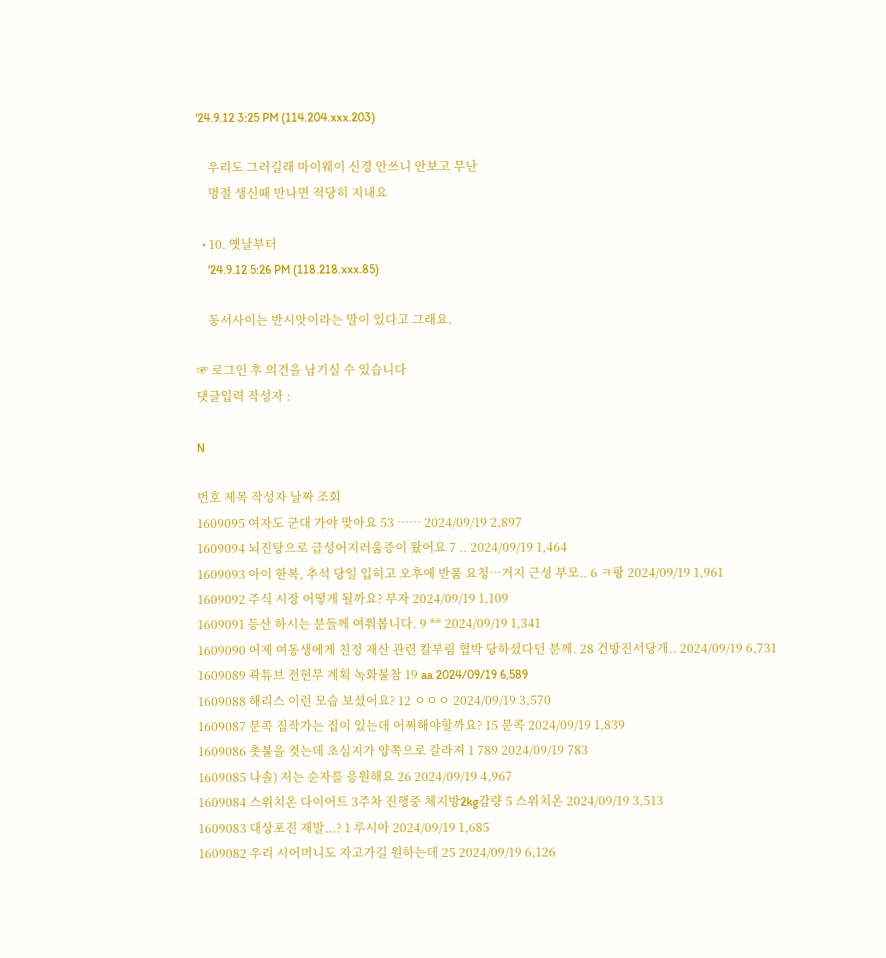'24.9.12 3:25 PM (114.204.xxx.203)

    우리도 그러길래 마이웨이 신경 안쓰니 안보고 무난
    명절 생신때 만나면 적당히 지내요

  • 10. 옛날부터
    '24.9.12 5:26 PM (118.218.xxx.85)

    동서사이는 반시앗이라는 말이 있다고 그래요.

☞ 로그인 후 의견을 남기실 수 있습니다
댓글입력 작성자 :

N

번호 제목 작성자 날짜 조회
1609095 여자도 군대 가야 맞아요 53 …… 2024/09/19 2,897
1609094 뇌진탕으로 급성어지러움증이 왔어요 7 .. 2024/09/19 1,464
1609093 아이 한복, 추석 당일 입히고 오후에 반품 요청…거지 근성 부모.. 6 ㅋ팡 2024/09/19 1,961
1609092 주식 시장 어떻게 될까요? 부자 2024/09/19 1,109
1609091 등산 하시는 분들께 여쭤봅니다. 9 ** 2024/09/19 1,341
1609090 어제 여동생에게 친정 재산 관련 칼부림 협박 당하셨다던 분께. 28 건방진서당개.. 2024/09/19 6,731
1609089 곽튜브 전현무 계획 녹화불참 19 aa 2024/09/19 6,589
1609088 해리스 이런 모습 보셨어요? 12 ㅇㅇㅇ 2024/09/19 3,570
1609087 문콕 짐작가는 집이 있는데 어찌해야할까요? 15 문콕 2024/09/19 1,839
1609086 촛불을 켯는데 초심지가 양쪽으로 갈라져 1 789 2024/09/19 783
1609085 나솔) 저는 순자를 응원해요 26 2024/09/19 4,967
1609084 스위치온 다이어트 3주차 진행중 체지방2kg감량 5 스위치온 2024/09/19 3,513
1609083 대상포진 재발...? 1 루시아 2024/09/19 1,685
1609082 우리 시어머니도 자고가길 원하는데 25 2024/09/19 6,126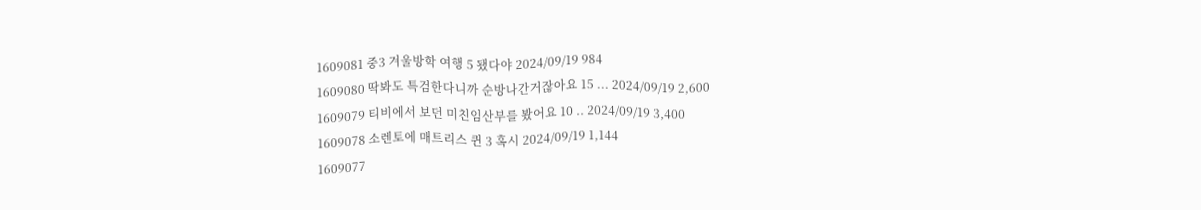1609081 중3 겨울방학 여행 5 됐다야 2024/09/19 984
1609080 딱봐도 특검한다니까 순방나간거잖아요 15 ... 2024/09/19 2,600
1609079 티비에서 보던 미친임산부를 봤어요 10 .. 2024/09/19 3,400
1609078 소렌토에 매트리스 퀸 3 혹시 2024/09/19 1,144
1609077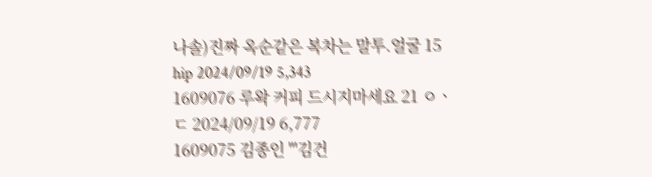나솔)진짜 옥순같은 복차는 말투.얼굴 15 hip 2024/09/19 5,343
1609076 루왁 커피 드시지마세요 21 ㅇㆍㄷ 2024/09/19 6,777
1609075 김종인 "'김건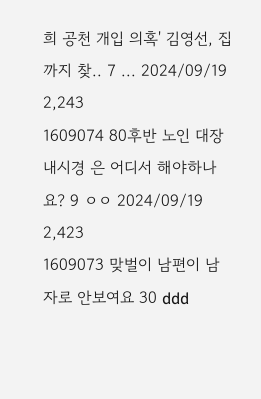희 공천 개입 의혹' 김영선, 집까지 찾.. 7 ... 2024/09/19 2,243
1609074 80후반 노인 대장내시경 은 어디서 해야하나요? 9 ㅇㅇ 2024/09/19 2,423
1609073 맞벌이 남편이 남자로 안보여요 30 ddd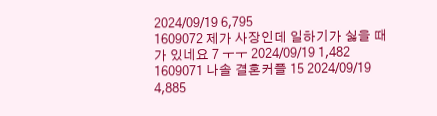2024/09/19 6,795
1609072 제가 사장인데 일하기가 싫을 때가 있네요 7 ㅜㅜ 2024/09/19 1,482
1609071 나솔 결혼커플 15 2024/09/19 4,885